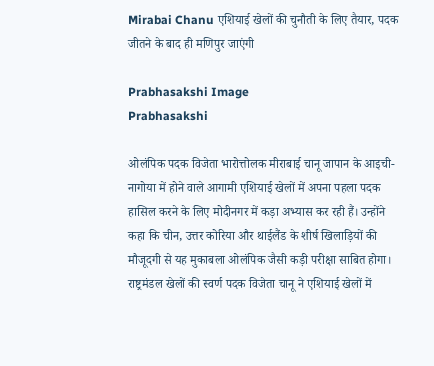Mirabai Chanu एशियाई खेलों की चुनौती के लिए तैयार, पदक जीतने के बाद ही मणिपुर जाएंगी

Prabhasakshi Image
Prabhasakshi

ओलंपिक पदक विजेता भारोत्तोलक मीराबाई चानू जापान के आइची-नागोया में होने वाले आगामी एशियाई खेलों में अपना पहला पदक हासिल करने के लिए मोदीनगर में कड़ा अभ्यास कर रही हैं। उन्होंने कहा कि चीन, उत्तर कोरिया और थाईलैंड के शीर्ष खिलाड़ियों की मौजूदगी से यह मुकाबला ओलंपिक जैसी कड़ी परीक्षा साबित होगा। राष्ट्रमंडल खेलों की स्वर्ण पदक विजेता चानू ने एशियाई खेलों में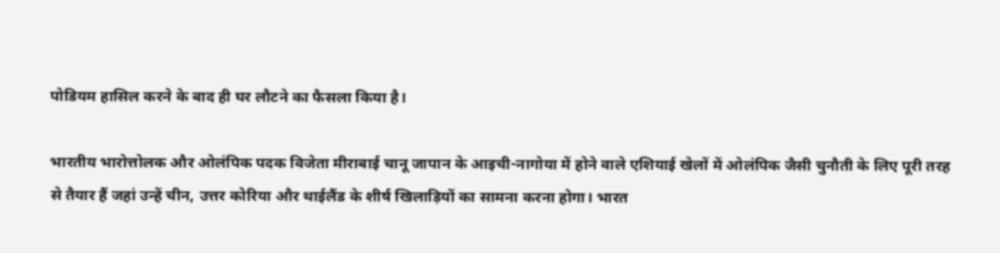पोडियम हासिल करने के बाद ही घर लौटने का फैसला किया है।

भारतीय भारोत्तोलक और ओलंपिक पदक विजेता मीराबाई चानू जापान के आइची-नागोया में होने वाले एशियाई खेलों में ओलंपिक जैसी चुनौती के लिए पूरी तरह से तैयार हैं जहां उन्हें चीन, उत्तर कोरिया और थाईलैंड के शीर्ष खिलाड़ियों का सामना करना होगा। भारत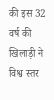की इस 32 वर्ष की खिलाड़ी ने विश्व स्तर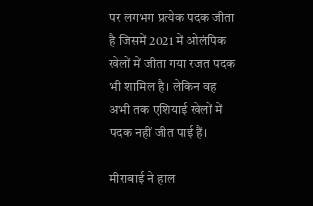पर लगभग प्रत्येक पदक जीता है जिसमें 2021 में ओलंपिक खेलों में जीता गया रजत पदक भी शामिल है। लेकिन वह अभी तक एशियाई खेलों में पदक नहीं जीत पाई हैं।

मीराबाई ने हाल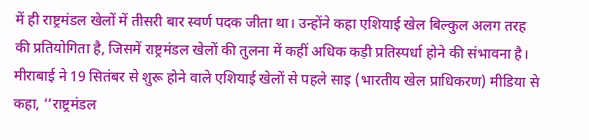में ही राष्ट्रमंडल खेलों में तीसरी बार स्वर्ण पदक जीता था। उन्होंने कहा एशियाई खेल बिल्कुल अलग तरह की प्रतियोगिता है, जिसमें राष्ट्रमंडल खेलों की तुलना में कहीं अधिक कड़ी प्रतिस्पर्धा होने की संभावना है। मीराबाई ने 19 सितंबर से शुरू होने वाले एशियाई खेलों से पहले साइ (भारतीय खेल प्राधिकरण) मीडिया से कहा, ‘‘राष्ट्रमंडल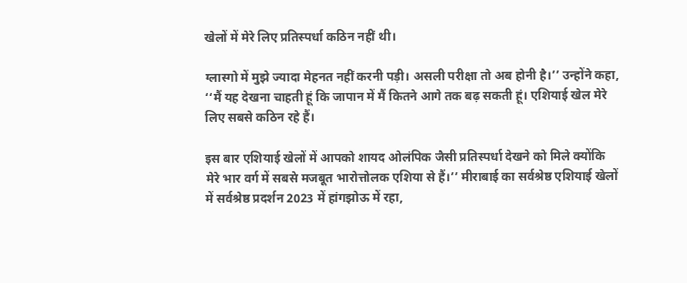खेलों में मेरे लिए प्रतिस्पर्धा कठिन नहीं थी।

ग्लास्गो में मुझे ज्यादा मेहनत नहीं करनी पड़ी। असली परीक्षा तो अब होनी है।’’ उन्होंने कहा, ‘‘मैं यह देखना चाहती हूं कि जापान में मैं कितने आगे तक बढ़ सकती हूं। एशियाई खेल मेरे लिए सबसे कठिन रहे हैं।

इस बार एशियाई खेलों में आपको शायद ओलंपिक जैसी प्रतिस्पर्धा देखने को मिले क्योंकि मेरे भार वर्ग में सबसे मजबूत भारोत्तोलक एशिया से हैं।’’ मीराबाई का सर्वश्रेष्ठ एशियाई खेलों में सर्वश्रेष्ठ प्रदर्शन 2023 में हांगझोऊ में रहा,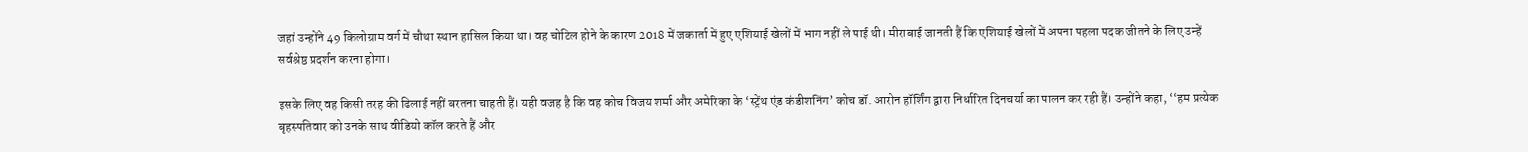जहां उन्होंने 49 किलोग्राम वर्ग में चौथा स्थान हासिल किया था। वह चोटिल होने के कारण 2018 में जकार्ता में हुए एशियाई खेलों में भाग नहीं ले पाई थी। मीराबाई जानती हैं कि एशियाई खेलों में अपना पहला पदक जीतने के लिए उन्हें सर्वश्रेष्ठ प्रदर्शन करना होगा।

इसके लिए वह किसी तरह की ढिलाई नहीं बरतना चाहती हैं। यही वजह है कि वह कोच विजय शर्मा और अमेरिका के ‘स्ट्रेंथ एंड कंडीशनिंग’ कोच डॉ. आरोन हॉर्शिंग द्वारा निर्धारित दिनचर्या का पालन कर रही हैं। उन्होंने कहा, ‘‘हम प्रत्येक बृहस्पतिवार को उनके साथ वीडियो कॉल करते हैं और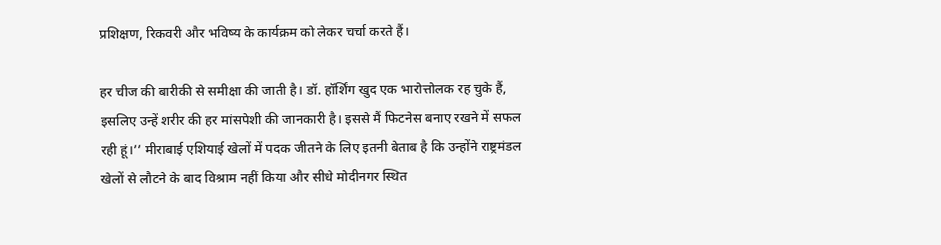प्रशिक्षण, रिकवरी और भविष्य के कार्यक्रम को लेकर चर्चा करते हैं।

हर चीज की बारीकी से समीक्षा की जाती है। डॉ. हॉर्शिंग खुद एक भारोत्तोलक रह चुके हैं, इसलिए उन्हें शरीर की हर मांसपेशी की जानकारी है। इससे मैं फिटनेस बनाए रखने में सफल रही हूं।’’ मीराबाई एशियाई खेलों में पदक जीतने के लिए इतनी बेताब है कि उन्होंने राष्ट्रमंडल खेलों से लौटने के बाद विश्राम नहीं किया और सीधे मोदीनगर स्थित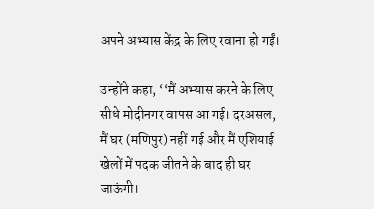अपने अभ्यास केंद्र के लिए रवाना हो गईं।

उन्होंने कहा, ‘‘मैं अभ्यास करने के लिए सीधे मोदीनगर वापस आ गई। दरअसल, मैं घर (मणिपुर) नहीं गई और मैं एशियाई खेलों में पदक जीतने के बाद ही घर जाऊंगी।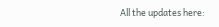All the updates here: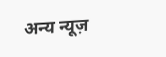अन्य न्यूज़